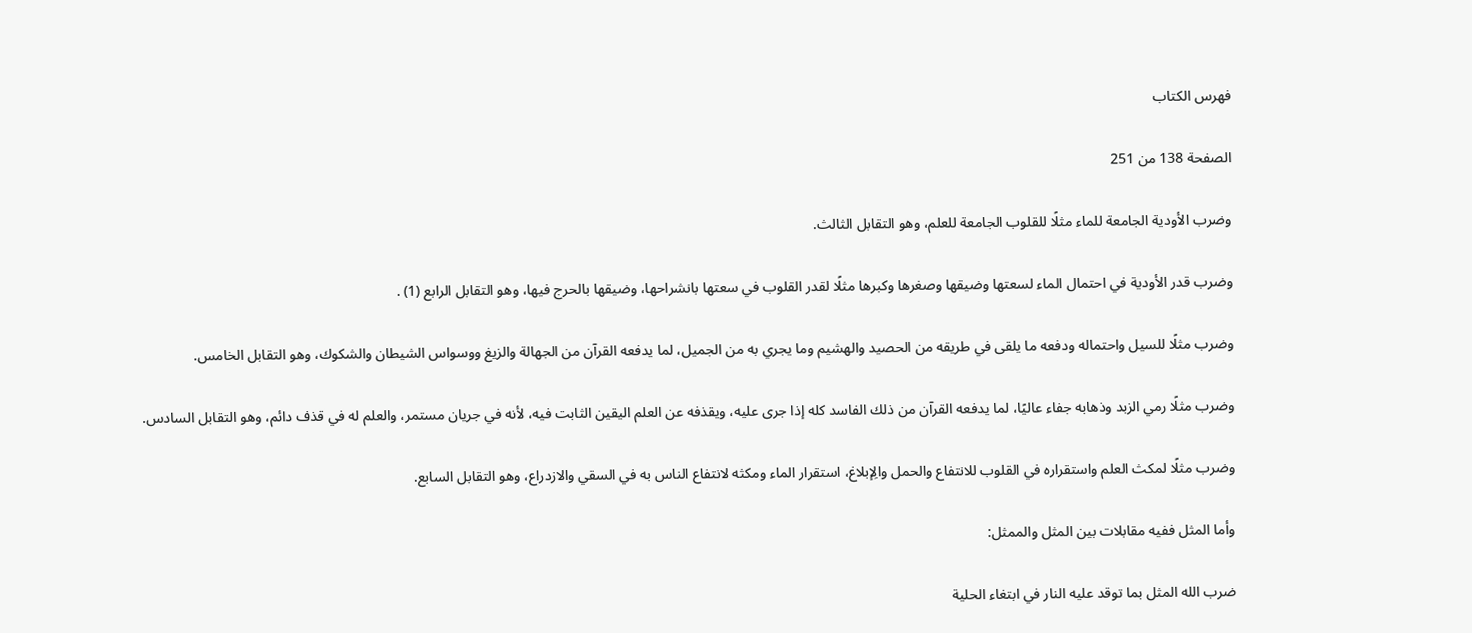فهرس الكتاب

الصفحة 138 من 251

وضرب الأودية الجامعة للماء مثلًا للقلوب الجامعة للعلم، وهو التقابل الثالث.

وضرب قدر الأودية في احتمال الماء لسعتها وضيقها وصغرها وكبرها مثلًا لقدر القلوب في سعتها بانشراحها، وضيقها بالحرج فيها، وهو التقابل الرابع (1) .

وضرب مثلًا للسيل واحتماله ودفعه ما يلقى في طريقه من الحصيد والهشيم وما يجري به من الجميل، لما يدفعه القرآن من الجهالة والزيغ ووسواس الشيطان والشكوك، وهو التقابل الخامس.

وضرب مثلًا رمي الزبد وذهابه جفاء عاليًا، لما يدفعه القرآن من ذلك الفاسد كله إذا جرى عليه، ويقذفه عن العلم اليقين الثابت فيه، لأنه في جريان مستمر، والعلم له في قذف دائم، وهو التقابل السادس.

وضرب مثلًا لمكث العلم واستقراره في القلوب للانتفاع والحمل والِإبلاغ، استقرار الماء ومكثه لانتفاع الناس به في السقي والازدراع، وهو التقابل السابع.

وأما المثل ففيه مقابلات بين المثل والممثل:

ضرب الله المثل بما توقد عليه النار في ابتغاء الحلية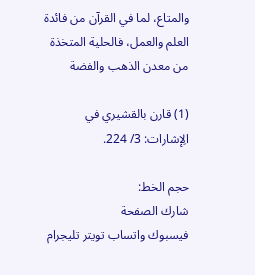والمتاع، لما في القرآن من فائدة العلم والعمل، فالحلية المتخذة من معدن الذهب والفضة

(1) قارن بالقشيري في الِإشارات: 3/ 224.

حجم الخط:
شارك الصفحة
فيسبوك واتساب تويتر تليجرام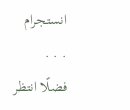انستجرام
. . .
فضلًا انتظر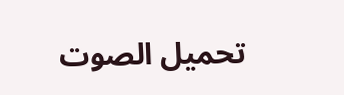تحميل الصوت